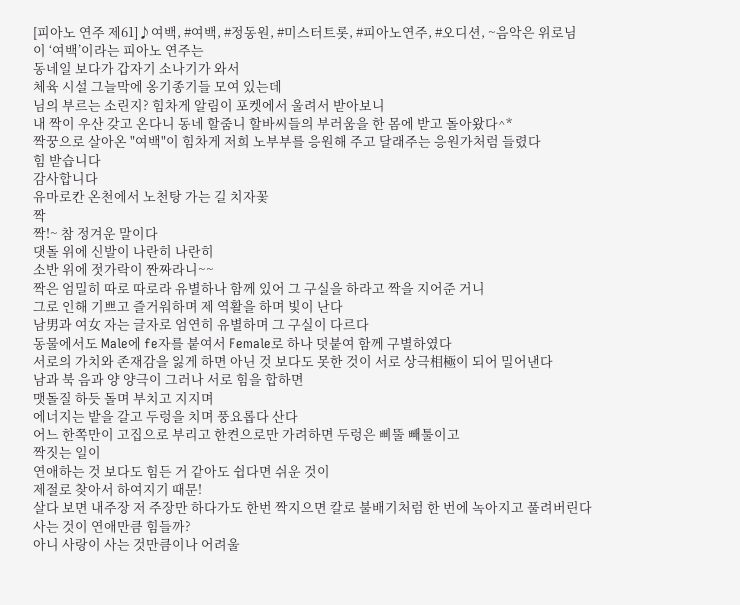[피아노 연주 제61]♪여백, #여백, #정동원, #미스터트롯, #피아노연주, #오디션, ~음악은 위로님
이 ‘여백’이라는 피아노 연주는
동네일 보다가 갑자기 소나기가 와서
체육 시설 그늘막에 옹기종기들 모여 있는데
님의 부르는 소린지? 힘차게 알림이 포켓에서 울려서 받아보니
내 짝이 우산 갖고 온다니 동네 할줌니 할바씨들의 부러움을 한 몸에 받고 돌아왔다^*
짝꿍으로 살아온 "여백"이 힘차게 저희 노부부를 응원해 주고 달래주는 응원가처럼 들렸다
힘 받습니다
감사합니다
유마로칸 온천에서 노천탕 가는 길 치자꽃
짝
짝!~ 참 정겨운 말이다
댓돌 위에 신발이 나란히 나란히
소반 위에 젓가락이 짠짜라니~~
짝은 엄밀히 따로 따로라 유별하나 함께 있어 그 구실을 하라고 짝을 지어준 거니
그로 인해 기쁘고 즐거워하며 제 역활을 하며 빛이 난다
남男과 여女 자는 글자로 엄연히 유별하며 그 구실이 다르다
동물에서도 Male에 fe자를 붙여서 Female로 하나 덧붙여 함께 구별하였다
서로의 가치와 존재감을 잃게 하면 아닌 것 보다도 못한 것이 서로 상극相極이 되어 밀어낸다
남과 북 음과 양 양극이 그러나 서로 힘을 합하면
맷돌질 하듯 돌며 부치고 지지며
에너지는 밭을 갈고 두렁을 치며 풍요롭다 산다
어느 한쪽만이 고집으로 부리고 한켠으로만 가려하면 두렁은 삐뚤 빼툴이고
짝짓는 일이
연애하는 것 보다도 힘든 거 같아도 쉽다면 쉬운 것이
제절로 찾아서 하여지기 때문!
살다 보면 내주장 저 주장만 하다가도 한번 짝지으면 칼로 불배기처럼 한 번에 녹아지고 풀려버린다
사는 것이 연애만큼 힘들까?
아니 사랑이 사는 것만큼이나 어려울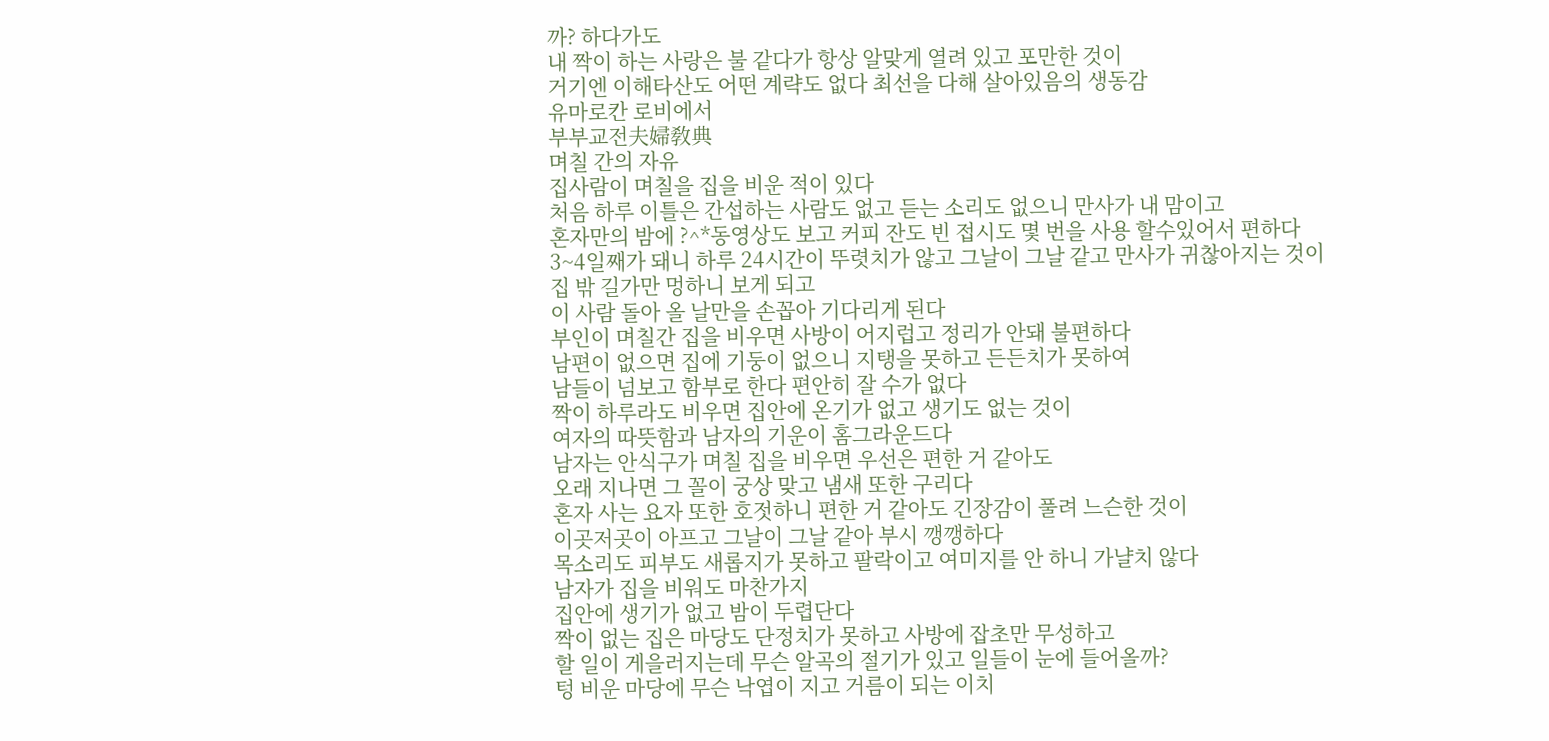까? 하다가도
내 짝이 하는 사랑은 불 같다가 항상 알맞게 열려 있고 포만한 것이
거기엔 이해타산도 어떤 계략도 없다 최선을 다해 살아있음의 생동감
유마로칸 로비에서
부부교전夫婦敎典
며칠 간의 자유
집사람이 며칠을 집을 비운 적이 있다
처음 하루 이틀은 간섭하는 사람도 없고 듣는 소리도 없으니 만사가 내 맘이고
혼자만의 밤에 ?^*동영상도 보고 커피 잔도 빈 접시도 몇 번을 사용 할수있어서 편하다
3~4일째가 돼니 하루 24시간이 뚜렷치가 않고 그날이 그날 같고 만사가 귀찮아지는 것이
집 밖 길가만 멍하니 보게 되고
이 사람 돌아 올 날만을 손꼽아 기다리게 된다
부인이 며칠간 집을 비우면 사방이 어지럽고 정리가 안돼 불편하다
남편이 없으면 집에 기둥이 없으니 지탱을 못하고 든든치가 못하여
남들이 넘보고 함부로 한다 편안히 잘 수가 없다
짝이 하루라도 비우면 집안에 온기가 없고 생기도 없는 것이
여자의 따뜻함과 남자의 기운이 홈그라운드다
남자는 안식구가 며칠 집을 비우면 우선은 편한 거 같아도
오래 지나면 그 꼴이 궁상 맞고 냄새 또한 구리다
혼자 사는 요자 또한 호젓하니 편한 거 같아도 긴장감이 풀려 느슨한 것이
이곳저곳이 아프고 그날이 그날 같아 부시 깽깽하다
목소리도 피부도 새롭지가 못하고 팔락이고 여미지를 안 하니 가냘치 않다
남자가 집을 비워도 마찬가지
집안에 생기가 없고 밤이 두렵단다
짝이 없는 집은 마당도 단정치가 못하고 사방에 잡초만 무성하고
할 일이 게을러지는데 무슨 알곡의 절기가 있고 일들이 눈에 들어올까?
텅 비운 마당에 무슨 낙엽이 지고 거름이 되는 이치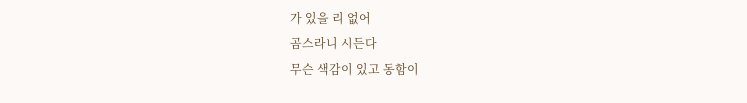가 있을 리 없어
곰스라니 시든다
무슨 색감이 있고 동함이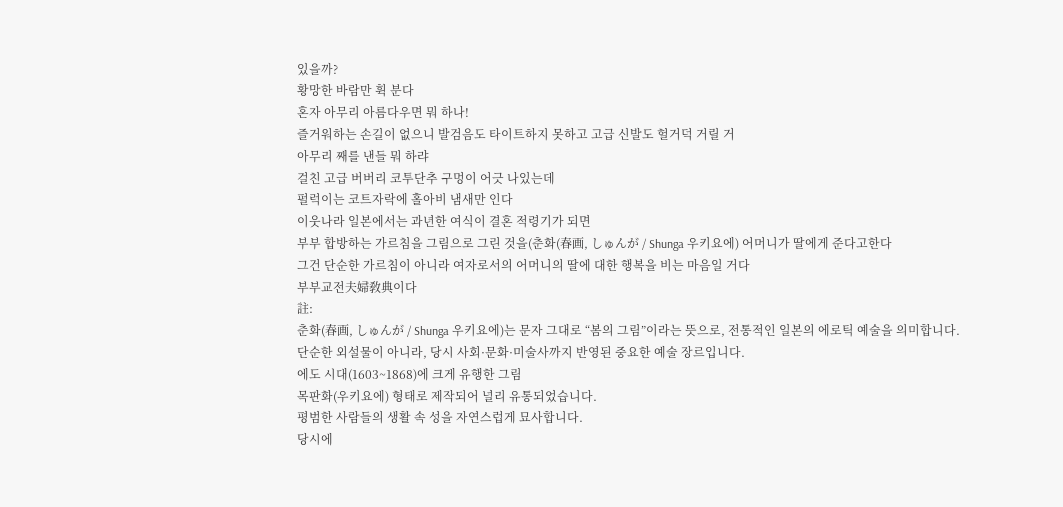있을까?
황망한 바람만 휙 분다
혼자 아무리 아름다우면 뭐 하나!
즐거워하는 손길이 없으니 발검음도 타이트하지 못하고 고급 신발도 헐거덕 거릴 거
아무리 째를 낸들 뭐 하랴
걸친 고급 버버리 코투단추 구멍이 어긋 나있는데
펄럭이는 코트자락에 홀아비 냄새만 인다
이웃나라 일본에서는 과년한 여식이 결혼 적령기가 되면
부부 합방하는 가르침을 그림으로 그린 것을(춘화(春画, しゅんが / Shunga 우키요에) 어머니가 딸에게 준다고한다
그건 단순한 가르침이 아니라 여자로서의 어머니의 딸에 대한 행복을 비는 마음일 거다
부부교전夫婦敎典이다
註:
춘화(春画, しゅんが / Shunga 우키요에)는 문자 그대로 “봄의 그림”이라는 뜻으로, 전통적인 일본의 에로틱 예술을 의미합니다.
단순한 외설물이 아니라, 당시 사회·문화·미술사까지 반영된 중요한 예술 장르입니다.
에도 시대(1603~1868)에 크게 유행한 그림
목판화(우키요에) 형태로 제작되어 널리 유통되었습니다.
평범한 사람들의 생활 속 성을 자연스럽게 묘사합니다.
당시에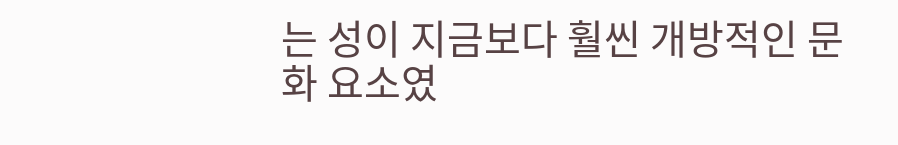는 성이 지금보다 훨씬 개방적인 문화 요소였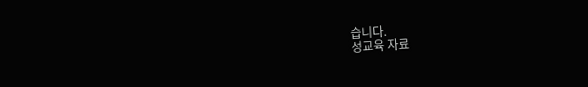습니다.
성교육 자료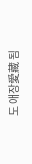도 애장愛藏 됨